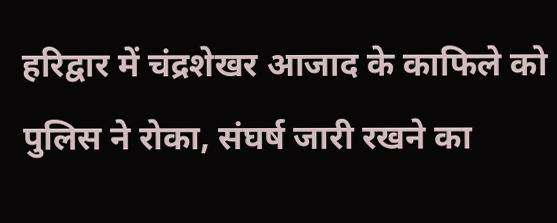हरिद्वार में चंद्रशेखर आजाद के काफिले को पुलिस ने रोका, संघर्ष जारी रखने का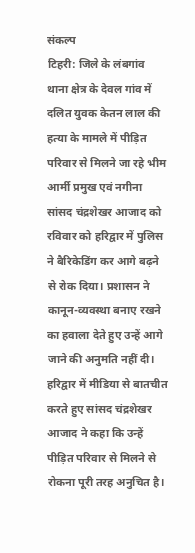संकल्प
टिहरी: जिले के लंबगांव थाना क्षेत्र के देवल गांव में दलित युवक केतन लाल की हत्या के मामले में पीड़ित परिवार से मिलने जा रहे भीम आर्मी प्रमुख एवं नगीना सांसद चंद्रशेखर आजाद को रविवार को हरिद्वार में पुलिस ने बैरिकेडिंग कर आगे बढ़ने से रोक दिया। प्रशासन ने कानून-व्यवस्था बनाए रखने का हवाला देते हुए उन्हें आगे जाने की अनुमति नहीं दी।
हरिद्वार में मीडिया से बातचीत करते हुए सांसद चंद्रशेखर आजाद ने कहा कि उन्हें पीड़ित परिवार से मिलने से रोकना पूरी तरह अनुचित है।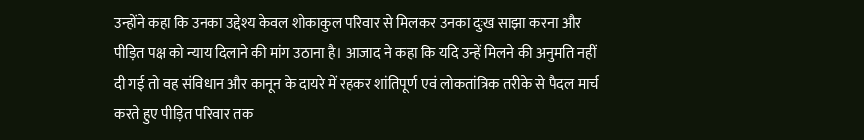उन्होंने कहा कि उनका उद्देश्य केवल शोकाकुल परिवार से मिलकर उनका दुःख साझा करना और पीड़ित पक्ष को न्याय दिलाने की मांग उठाना है। आजाद ने कहा कि यदि उन्हें मिलने की अनुमति नहीं दी गई तो वह संविधान और कानून के दायरे में रहकर शांतिपूर्ण एवं लोकतांत्रिक तरीके से पैदल मार्च करते हुए पीड़ित परिवार तक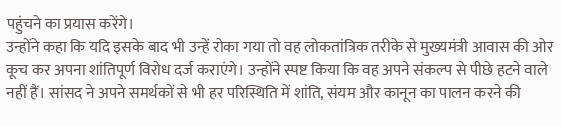पहुंचने का प्रयास करेंगे।
उन्होंने कहा कि यदि इसके बाद भी उन्हें रोका गया तो वह लोकतांत्रिक तरीके से मुख्यमंत्री आवास की ओर कूच कर अपना शांतिपूर्ण विरोध दर्ज कराएंगे। उन्होंने स्पष्ट किया कि वह अपने संकल्प से पीछे हटने वाले नहीं हैं। सांसद ने अपने समर्थकों से भी हर परिस्थिति में शांति, संयम और कानून का पालन करने की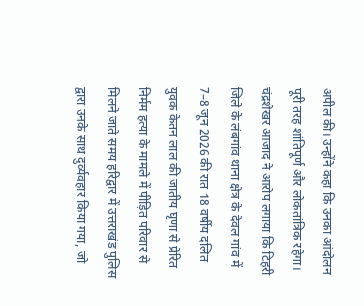अपील की। उन्होंने कहा कि उनका आंदोलन पूरी तरह शांतिपूर्ण और लोकतांत्रिक रहेगा।
चंद्रशेखर आजाद ने आरोप लगाया कि टिहरी जिले के लंबगांव थाना क्षेत्र के देवल गांव में 7–8 जून 2026 की रात 18 वर्षीय दलित युवक केतन लाल की जातीय घृणा से प्रेरित निर्मम हत्या के मामले में पीड़ित परिवार से मिलने जाते समय हरिद्वार में उत्तराखंड पुलिस द्वारा उनके साथ दुर्व्यवहार किया गया, जो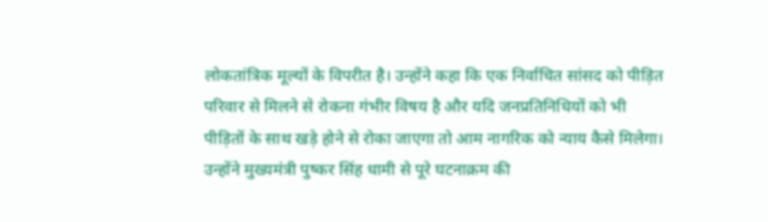लोकतांत्रिक मूल्यों के विपरीत है। उन्होंने कहा कि एक निर्वाचित सांसद को पीड़ित परिवार से मिलने से रोकना गंभीर विषय है और यदि जनप्रतिनिधियों को भी पीड़ितों के साथ खड़े होने से रोका जाएगा तो आम नागरिक को न्याय कैसे मिलेगा।
उन्होंने मुख्यमंत्री पुष्कर सिंह धामी से पूरे घटनाक्रम की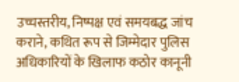उच्चस्तरीय, निष्पक्ष एवं समयबद्ध जांच कराने, कथित रूप से जिम्मेदार पुलिस अधिकारियों के खिलाफ कठोर कानूनी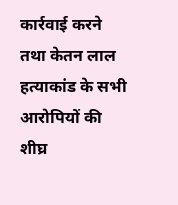कार्रवाई करने तथा केतन लाल हत्याकांड के सभी आरोपियों की शीघ्र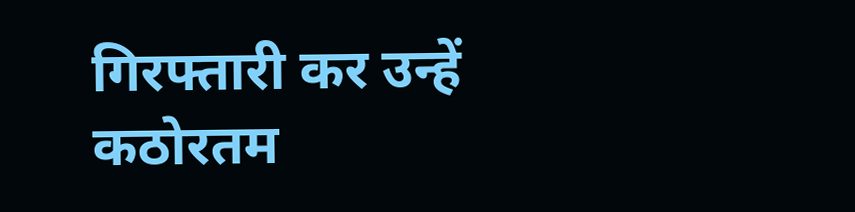गिरफ्तारी कर उन्हें कठोरतम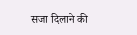सजा दिलाने की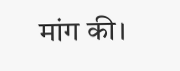मांग की।